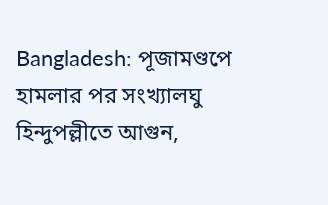Bangladesh: পূজামণ্ডপে হামলার পর সংখ্যালঘু হিন্দুপল্লীতে আগুন,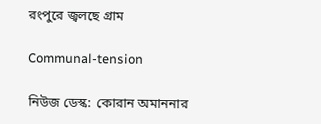রংপুরে জ্বলছে গ্রাম

Communal-tension

নিউজ ডেস্ক:  কোরান অমাননার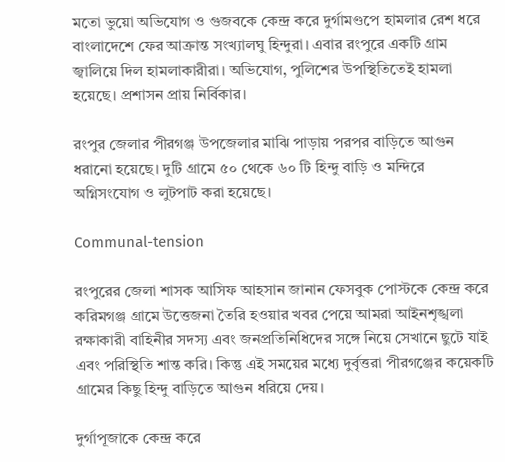মতো ভুয়ো অভিযোগ ও গুজবকে কেন্দ্র করে দুর্গামণ্ডপে হামলার রেশ ধরে বাংলাদেশে ফের আক্রান্ত সংখ্যালঘু হিন্দুরা। এবার রংপুরে একটি গ্রাম জ্বালিয়ে দিল হামলাকারীরা। অভিযোগ, পুলিশের উপস্থিতিতেই হামলা হয়েছে। প্রশাসন প্রায় নির্বিকার।

রংপুর জেলার পীরগঞ্জ উপজেলার মাঝি পাড়ায় পরপর বাড়িতে আগুন ধরানো হয়েছে। দুটি গ্রামে ৫০ থেকে ৬০ টি হিন্দু বাড়ি ও মন্দিরে অগ্নিসংযোগ ও লুটপাট করা হয়েছে।

Communal-tension

রংপুরের জেলা শাসক আসিফ আহসান জানান ফেসবুক পোস্টকে কেন্দ্র করে করিমগঞ্জ গ্রামে উত্তেজনা তৈরি হওয়ার খবর পেয়ে আমরা আইনশৃঙ্খলা রক্ষাকারী বাহিনীর সদস্য এবং জনপ্রতিনিধিদের সঙ্গে নিয়ে সেখানে ছুটে যাই এবং পরিস্থিতি শান্ত করি। কিন্তু এই সময়ের মধ্যে দুর্বৃত্তরা পীরগঞ্জের কয়েকটি গ্রামের কিছু হিন্দু বাড়িতে আগুন ধরিয়ে দেয়।

দুর্গাপূজাকে কেন্দ্র করে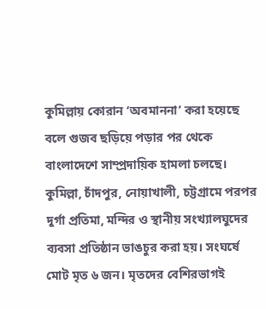কুমিল্লায় কোরান ‘অবমাননা’ করা হয়েছে বলে গুজব ছড়িয়ে পড়ার পর থেকে বাংলাদেশে সাম্প্রদায়িক হামলা চলছে। কুমিল্লা, চাঁদপুর, নোয়াখালী, চট্টগ্রামে পরপর দুর্গা প্রতিমা, মন্দির ও স্থানীয় সংখ্যালঘুদের ব্যবসা প্রতিষ্ঠান ভাঙচুর করা হয়। সংঘর্ষে মোট মৃত ৬ জন। মৃতদের বেশিরভাগই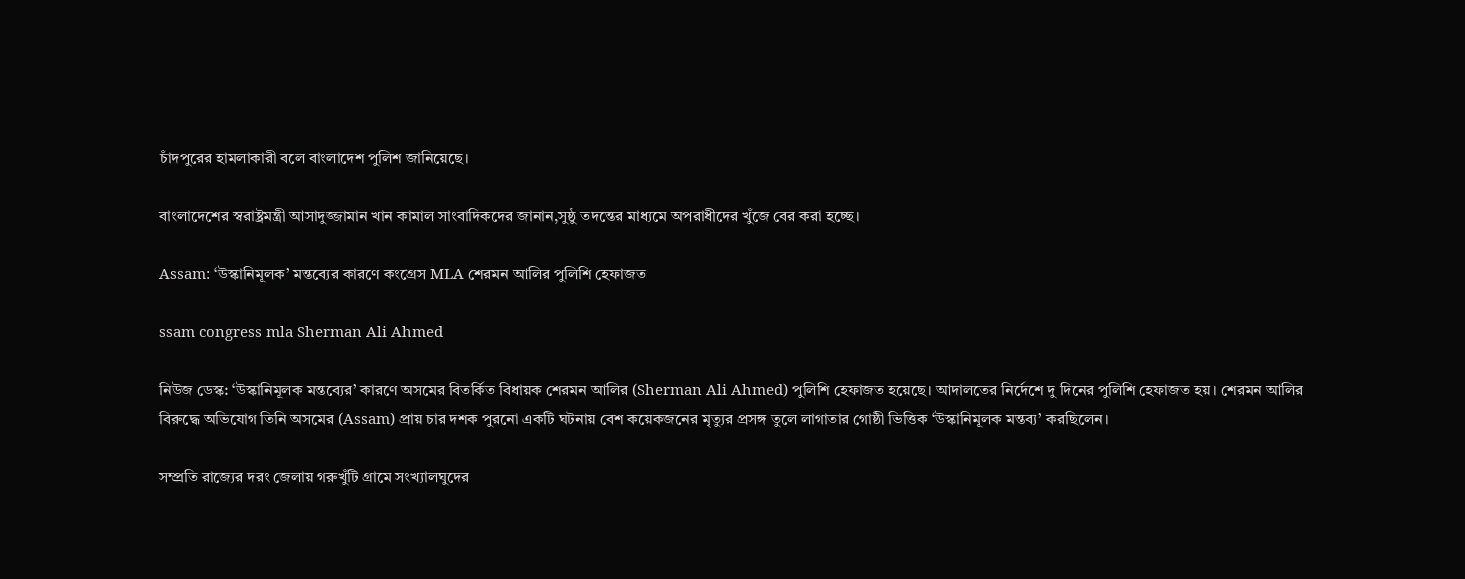চাঁদপুরের হামলাকারী বলে বাংলাদেশ পুলিশ জানিয়েছে।

বাংলাদেশের স্বরাষ্ট্রমন্ত্রী আসাদুজ্জামান খান কামাল সাংবাদিকদের জানান,সুষ্ঠু তদন্তের মাধ্যমে অপরাধীদের খুঁজে বের করা হচ্ছে।

Assam: ‘উস্কানিমূলক’ মন্তব্যের কারণে কংগ্রেস MLA শেরমন আলির পুলিশি হেফাজত

ssam congress mla Sherman Ali Ahmed

নিউজ ডেস্ক: ‘উস্কানিমূলক মন্তব্যের’ কারণে অসমের বিতর্কিত বিধায়ক শেরমন আলির (Sherman Ali Ahmed) পুলিশি হেফাজত হয়েছে। আদালতের নির্দেশে দু দিনের পুলিশি হেফাজত হয়। শেরমন আলির বিরুদ্ধে অভিযোগ তিনি অসমের (Assam) প্রায় চার দশক পুরনো একটি ঘটনায় বেশ কয়েকজনের মৃত্যুর প্রসঙ্গ তুলে লাগাতার গোষ্ঠী ভিত্তিক ‘উস্কানিমূলক মন্তব্য’ করছিলেন।

সম্প্রতি রাজ্যের দরং জেলায় গরুখুঁটি গ্রামে সংখ্যালঘুদের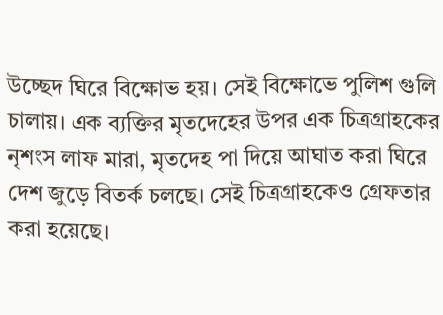উচ্ছেদ ঘিরে বিক্ষোভ হয়। সেই বিক্ষোভে পুলিশ গুলি চালায়। এক ব্যক্তির মৃতদেহের উপর এক চিত্রগ্রাহকের নৃশংস লাফ মারা, মৃতদেহ পা দিয়ে আঘাত করা ঘিরে দেশ জুড়ে বিতর্ক চলছে। সেই চিত্রগ্রাহকেও গ্রেফতার করা হয়েছে।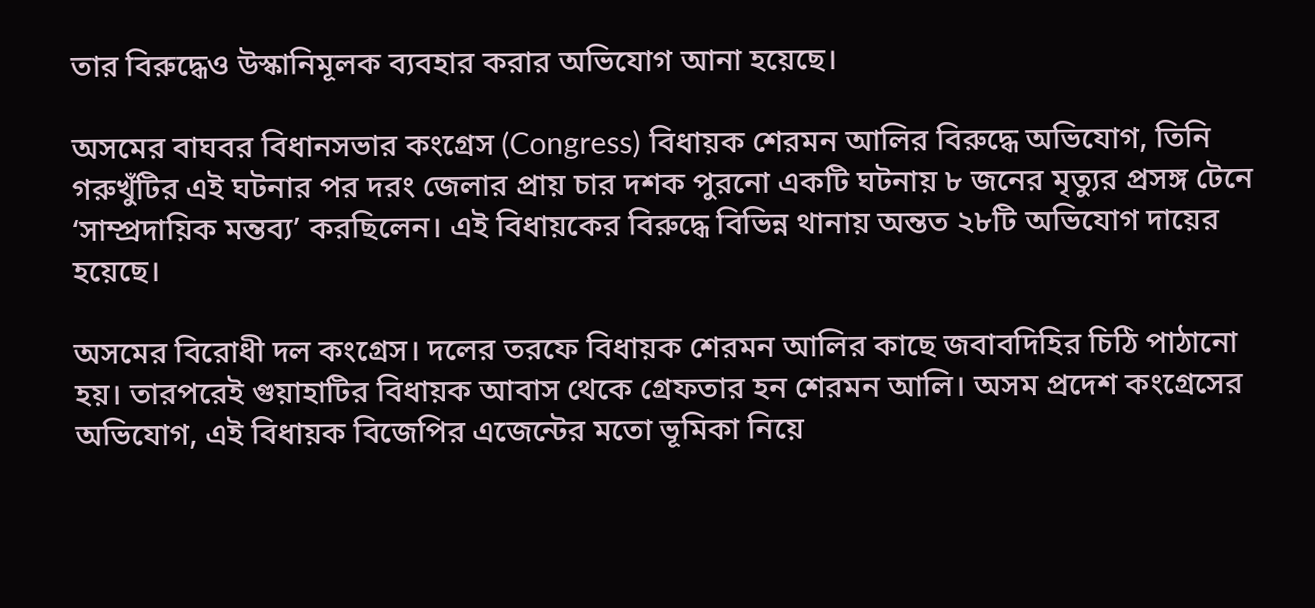তার বিরুদ্ধেও উস্কানিমূলক ব্যবহার করার অভিযোগ আনা হয়েছে।

অসমের বাঘবর বিধানসভার কংগ্রেস (Congress) বিধায়ক শেরমন আলির বিরুদ্ধে অভিযোগ, তিনি গরুখুঁটির এই ঘটনার পর দরং জেলার প্রায় চার দশক পুরনো একটি ঘটনায় ৮ জনের মৃত্যুর প্রসঙ্গ টেনে ‘সাম্প্রদায়িক মন্তব্য’ করছিলেন। এই বিধায়কের বিরুদ্ধে বিভিন্ন থানায় অন্তত ২৮টি অভিযোগ দায়ের হয়েছে।

অসমের বিরোধী দল কংগ্রেস। দলের তরফে বিধায়ক শেরমন আলির কাছে জবাবদিহির চিঠি পাঠানো হয়। তারপরেই গুয়াহাটির বিধায়ক আবাস থেকে গ্রেফতার হন শেরমন আলি। অসম প্রদেশ কংগ্রেসের অভিযোগ, এই বিধায়ক বিজেপির এজেন্টের মতো ভূমিকা নিয়ে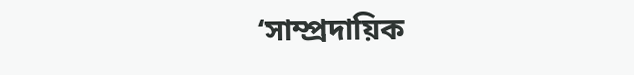‘সাম্প্রদায়িক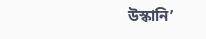উস্কানি’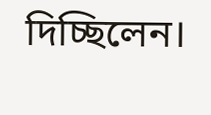দিচ্ছিলেন।